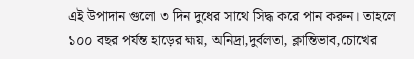এই উপাদান গুলো ৩ দিন দুধের সাথে সিদ্ধ করে পান করুন। তাহলে ১০০ বছর পর্যন্ত হাড়ের হ্ময়, অনিদ্রা,দুর্বলতা, ক্লান্তিভাব,চোখের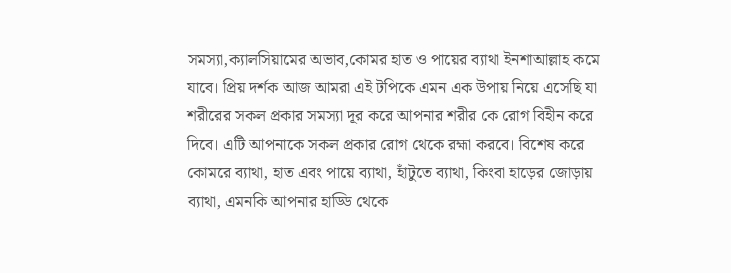সমস্যা,ক্যালসিয়ামের অভাব,কোমর হাত ও পায়ের ব্যাথা ইনশাআল্লাহ কমে যাবে। প্রিয় দর্শক আজ আমরা এই টপিকে এমন এক উপায় নিয়ে এসেছি যা শরীরের সকল প্রকার সমস্যা দূর করে আপনার শরীর কে রোগ বিহীন করে দিবে। এটি আপনাকে সকল প্রকার রোগ থেকে রহ্মা করবে। বিশেষ করে কোমরে ব্যাথা, হাত এবং পায়ে ব্যাথা, হাঁটুতে ব্যাথা, কিংবা হাড়ের জোড়ায় ব্যাথা, এমনকি আপনার হাড্ডি থেকে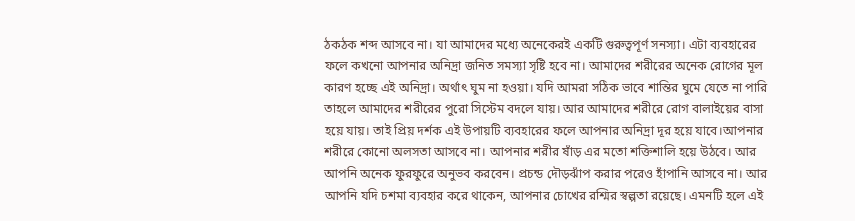ঠকঠক শব্দ আসবে না। যা আমাদের মধ্যে অনেকেরই একটি গুরুত্বপূর্ণ সনস্যা। এটা ব্যবহারের ফলে কখনো আপনার অনিদ্রা জনিত সমস্যা সৃষ্টি হবে না। আমাদের শরীরের অনেক রোগের মূল কারণ হচ্ছে এই অনিদ্রা। অর্থাৎ ঘুম না হওয়া। যদি আমরা সঠিক ভাবে শান্তির ঘুমে যেতে না পারি তাহলে আমাদের শরীরের পুরো সিস্টেম বদলে যায়। আর আমাদের শরীরে রোগ বালাইয়ের বাসা হয়ে যায়। তাই প্রিয় দর্শক এই উপায়টি ব্যবহারের ফলে আপনার অনিদ্রা দূর হয়ে যাবে।আপনার শরীরে কোনো অলসতা আসবে না। আপনার শরীর ষাঁড় এর মতো শক্তিশালি হয়ে উঠবে। আর আপনি অনেক ফুরফুরে অনুভব করবেন। প্রচন্ড দৌড়ঝাঁপ করার পরেও হাঁপানি আসবে না। আর আপনি যদি চশমা ব্যবহার করে থাকেন, আপনার চোখের রশ্মির স্বল্পতা রয়েছে। এমনটি হলে এই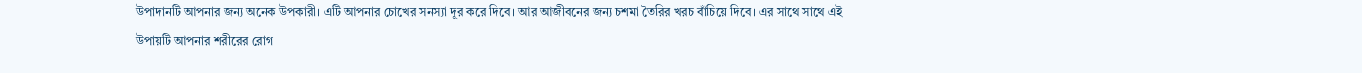উপাদানটি আপনার জন্য অনেক উপকারী। এটি আপনার চোখের সনস্যা দূর করে দিবে। আর আজীবনের জন্য চশমা তৈরির খরচ বাঁচিয়ে দিবে। এর সাথে সাথে এই উপায়টি আপনার শরীরের রোগ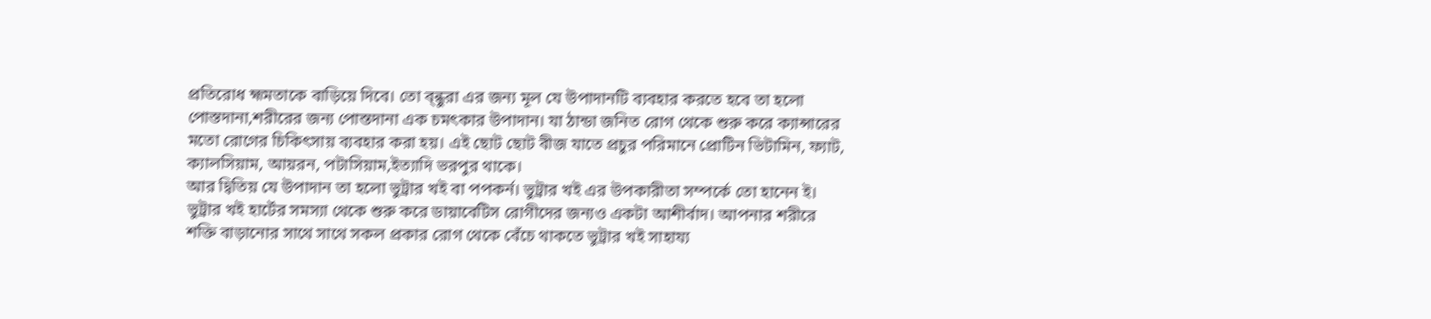প্রতিরোধ হ্মমতাকে বাড়িয়ে দিবে। তো ব্ন্ধুরা এর জন্য মূল যে উপাদানটি ব্যবহার করতে হবে তা হলো পোস্তদানা,শরীরের জন্য পোস্তদানা এক চমৎকার উপাদান। যা ঠান্ডা জনিত রোগ থেকে শুরু করে ক্যান্সারের মতো রোগের চিকিৎসায় ব্যবহার করা হয়। এই ছোট ছোট বীজ যাতে প্রচুর পরিমানে প্রোটিন ভিটামিন, ফ্যাট, ক্যালসিয়াম, আয়রন, পটাসিয়াম,ইত্যাদি ভরপুর থাকে।
আর দ্বিতিয় যে উপাদান তা হলো ভুট্রার খই বা পপকর্ন। ভুট্রার খই এর উপকারীতা সম্পর্কে তো হানেন ই। ভুট্রার খই হার্টের সমস্যা থেকে শুরু করে ডায়াবেটিস রোগীদের জন্যও একটা আশীর্বাদ। আপনার শরীরে শক্তি বাড়ানোর সাথে সাথে সকল প্রকার রোগ থেকে বেঁচে থাকতে ভুট্রার খই সাহায্য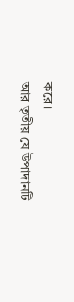করে।
আর তৃতীয় যে উপাদানটি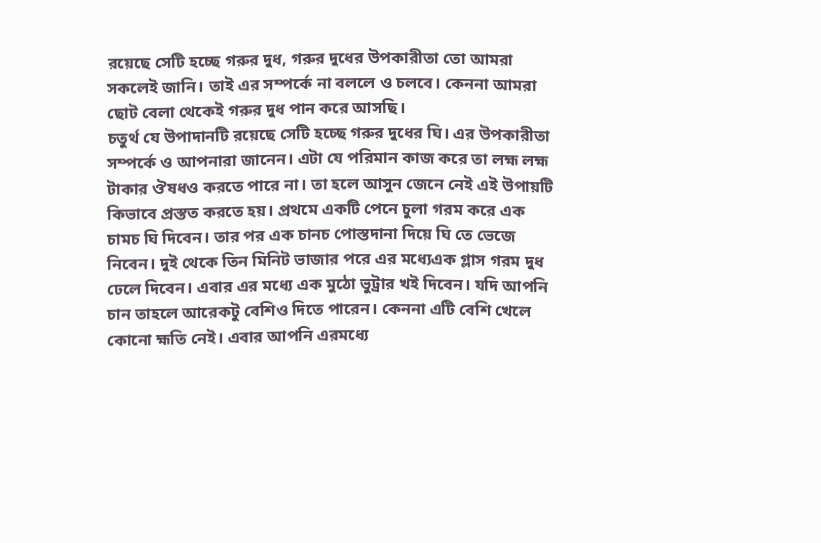রয়েছে সেটি হচ্ছে গরুর দুধ, গরুর দুধের উপকারীতা তো আমরা সকলেই জানি। তাই এর সম্পর্কে না বললে ও চলবে। কেননা আমরা ছোট বেলা থেকেই গরুর দুধ পান করে আসছি।
চতুর্থ যে উপাদানটি রয়েছে সেটি হচ্ছে গরুর দুধের ঘি। এর উপকারীতা সম্পর্কে ও আপনারা জানেন। এটা যে পরিমান কাজ করে তা লহ্ম লহ্ম টাকার ঔষধও করতে পারে না। তা হলে আসুন জেনে নেই এই উপায়টি কিভাবে প্রস্তত করতে হয়। প্রথমে একটি পেনে চুলা গরম করে এক চামচ ঘি দিবেন। তার পর এক চানচ পোস্তদানা দিয়ে ঘি তে ভেজে নিবেন। দুই থেকে তিন মিনিট ভাজার পরে এর মধ্যেএক গ্লাস গরম দুধ ঢেলে দিবেন। এবার এর মধ্যে এক মুঠো ভুট্রার খই দিবেন। যদি আপনি চান তাহলে আরেকটু বেশিও দিতে পারেন। কেননা এটি বেশি খেলে কোনো হ্মতি নেই। এবার আপনি এরমধ্যে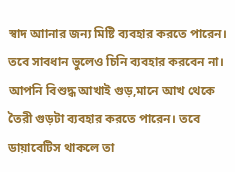স্বাদ আানার জন্য মিষ্টি ব্যবহার করতে পারেন। তবে সাবধান ভুলেও চিনি ব্যবহার করবেন না। আপনি বিশুদ্ধ আখাই গুড়,মানে আখ থেকে তৈরী গুড়টা ব্যবহার করতে পারেন। তবে ডায়াবেটিস থাকলে তা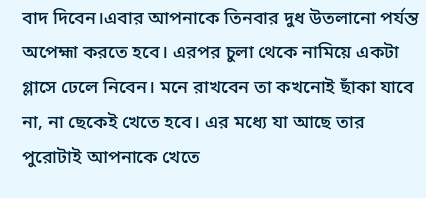বাদ দিবেন।এবার আপনাকে তিনবার দুধ উতলানো পর্যন্ত অপেহ্মা করতে হবে। এরপর চুলা থেকে নামিয়ে একটা গ্লাসে ঢেলে নিবেন। মনে রাখবেন তা কখনোই ছাঁকা যাবে না, না ছেকেই খেতে হবে। এর মধ্যে যা আছে তার পুরোটাই আপনাকে খেতে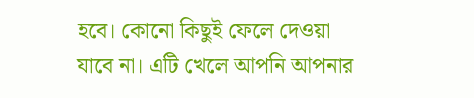হবে। কোনো কিছুই ফেলে দেওয়া যাবে না। এটি খেলে আপনি আপনার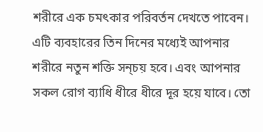শরীরে এক চমৎকার পরিবর্তন দেখতে পাবেন। এটি ব্যবহারের তিন দিনের মধ্যেই আপনার শরীরে নতুন শক্তি সন্চয় হবে। এবং আপনার সকল রোগ ব্যাধি ধীরে ধীরে দূর হয়ে যাবে। তো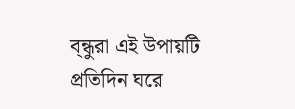ব্ন্ধুরা এই উপায়টি প্রতিদিন ঘরে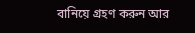বানিয়ে গ্রহণ করুন আর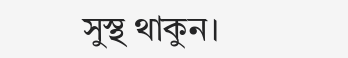সুস্থ থাকুন।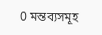0 মন্তব্যসমূহ